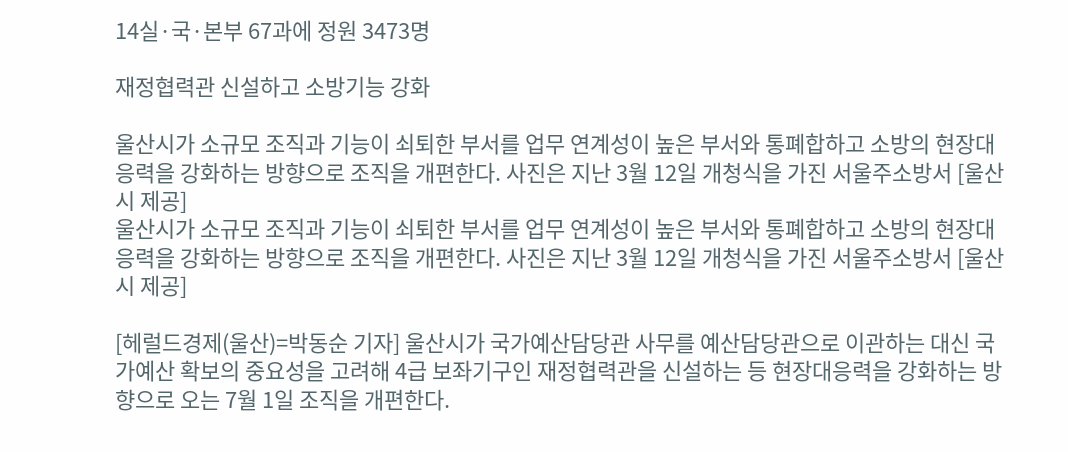14실·국·본부 67과에 정원 3473명

재정협력관 신설하고 소방기능 강화

울산시가 소규모 조직과 기능이 쇠퇴한 부서를 업무 연계성이 높은 부서와 통폐합하고 소방의 현장대응력을 강화하는 방향으로 조직을 개편한다. 사진은 지난 3월 12일 개청식을 가진 서울주소방서 [울산시 제공]
울산시가 소규모 조직과 기능이 쇠퇴한 부서를 업무 연계성이 높은 부서와 통폐합하고 소방의 현장대응력을 강화하는 방향으로 조직을 개편한다. 사진은 지난 3월 12일 개청식을 가진 서울주소방서 [울산시 제공]

[헤럴드경제(울산)=박동순 기자] 울산시가 국가예산담당관 사무를 예산담당관으로 이관하는 대신 국가예산 확보의 중요성을 고려해 4급 보좌기구인 재정협력관을 신설하는 등 현장대응력을 강화하는 방향으로 오는 7월 1일 조직을 개편한다.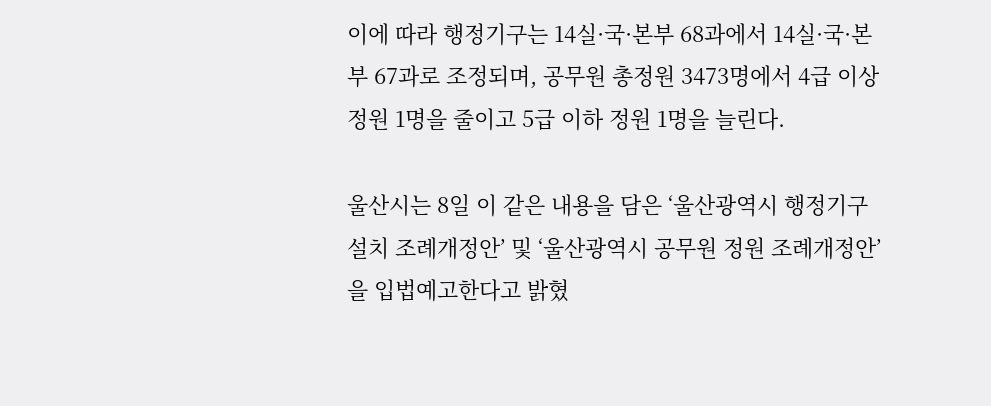이에 따라 행정기구는 14실·국·본부 68과에서 14실·국·본부 67과로 조정되며, 공무원 총정원 3473명에서 4급 이상 정원 1명을 줄이고 5급 이하 정원 1명을 늘린다.

울산시는 8일 이 같은 내용을 담은 ‘울산광역시 행정기구 설치 조례개정안’ 및 ‘울산광역시 공무원 정원 조례개정안’을 입법예고한다고 밝혔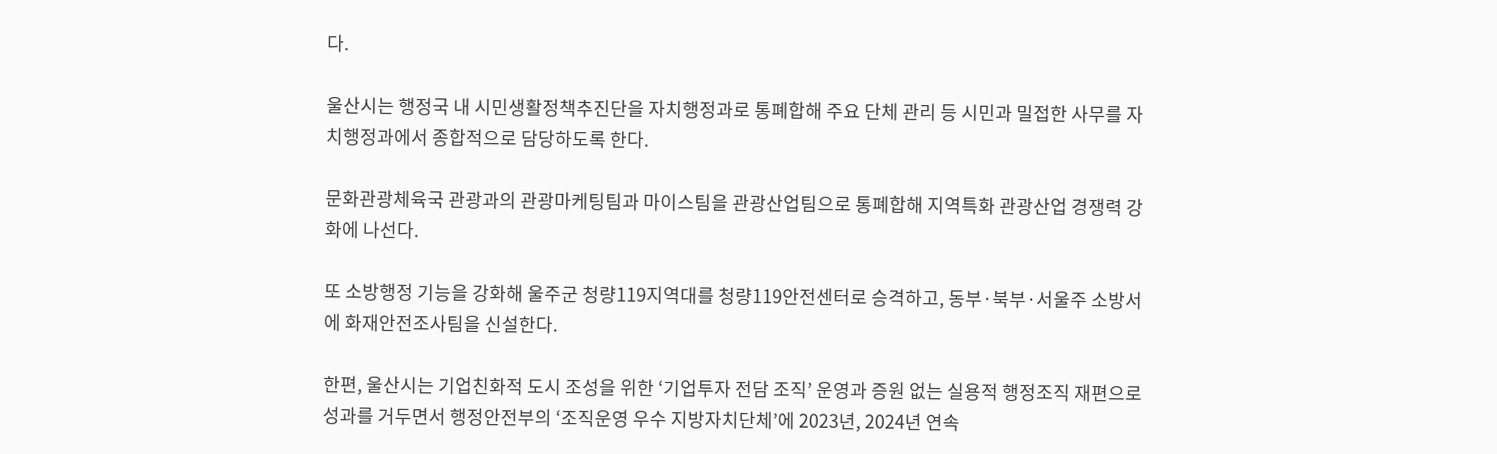다.

울산시는 행정국 내 시민생활정책추진단을 자치행정과로 통폐합해 주요 단체 관리 등 시민과 밀접한 사무를 자치행정과에서 종합적으로 담당하도록 한다.

문화관광체육국 관광과의 관광마케팅팀과 마이스팀을 관광산업팀으로 통폐합해 지역특화 관광산업 경쟁력 강화에 나선다.

또 소방행정 기능을 강화해 울주군 청량119지역대를 청량119안전센터로 승격하고, 동부·북부·서울주 소방서에 화재안전조사팀을 신설한다.

한편, 울산시는 기업친화적 도시 조성을 위한 ‘기업투자 전담 조직’ 운영과 증원 없는 실용적 행정조직 재편으로 성과를 거두면서 행정안전부의 ‘조직운영 우수 지방자치단체’에 2023년, 2024년 연속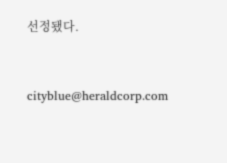선정됐다.


cityblue@heraldcorp.com